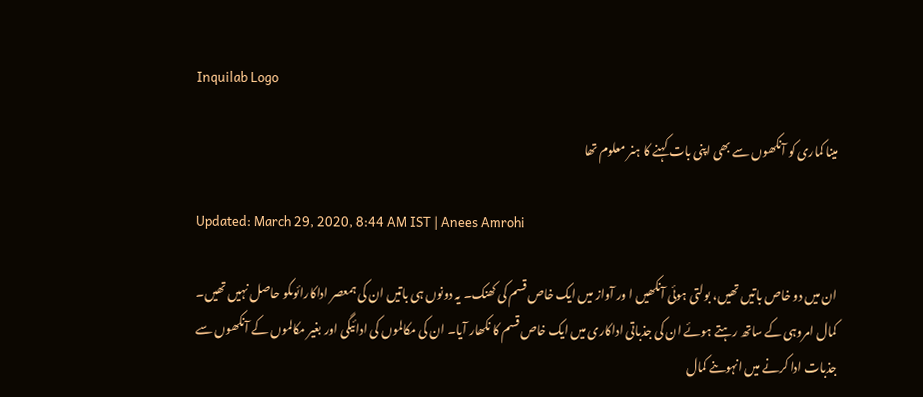Inquilab Logo

مینا کماری کو آنکھوں سے بھی اپنی بات کہنے کا ہنر معلوم تھا

Updated: March 29, 2020, 8:44 AM IST | Anees Amrohi

ان میں دو خاص باتیں تھیں، بولتی ہوئی آنکھیں ا ور آواز میں ایک خاص قسم کی کھنک۔ یہ دونوں ہی باتیں ان کی ہمعصر اداکارائوںکو حاصل نہیں تھیں۔ کمال امروہی کے ساتھ رہتے ہوئے ان کی جذباتی اداکاری میں ایک خاص قسم کا نکھار آیا۔ ان کی مکالموں کی ادائیگی اور بغیر مکالموں کے آنکھوں سے جذبات ادا کرنے میں انہوںنے کمال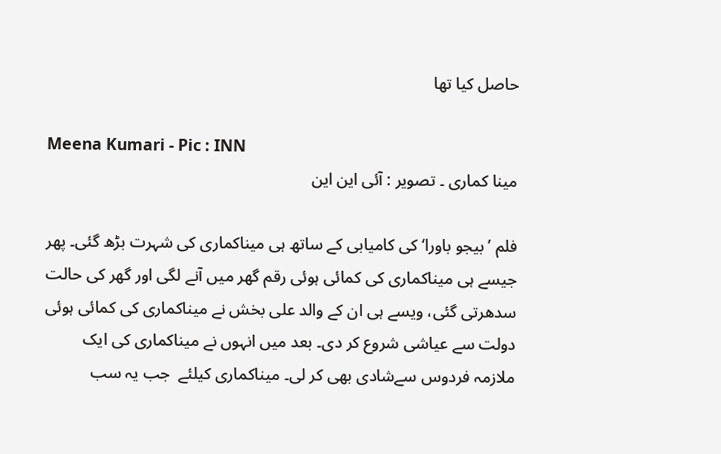حاصل کیا تھا

Meena Kumari - Pic : INN
مینا کماری ۔ تصویر : آئی این این

فلم ’بیجو باورا‘ کی کامیابی کے ساتھ ہی میناکماری کی شہرت بڑھ گئی۔ پھر جیسے ہی میناکماری کی کمائی ہوئی رقم گھر میں آنے لگی اور گھر کی حالت سدھرتی گئی، ویسے ہی ان کے والد علی بخش نے میناکماری کی کمائی ہوئی دولت سے عیاشی شروع کر دی۔ بعد میں انہوں نے میناکماری کی ایک ملازمہ فردوس سےشادی بھی کر لی۔ میناکماری کیلئے  جب یہ سب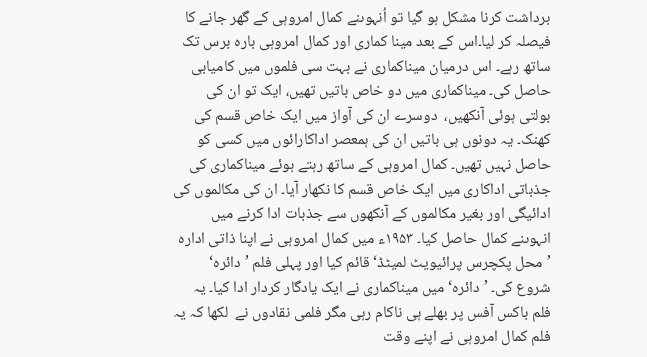برداشت کرنا مشکل ہو گیا تو اُنہوںنے کمال امروہی کے گھر جانے کا فیصلہ کر لیا۔اس کے بعد مینا کماری اور کمال امروہی بارہ برس تک ساتھ رہے۔ اس درمیان میناکماری نے بہت سی فلموں میں کامیابی حاصل کی۔ میناکماری میں دو خاص باتیں تھیں، ایک تو ان کی بولتی ہوئی آنکھیں،  دوسرے ان کی آواز میں ایک خاص قسم کی کھنک۔ یہ دونوں ہی باتیں ان کی ہمعصر اداکارائوں میں کسی کو حاصل نہیں تھیں۔ کمال امروہی کے ساتھ رہتے ہوئے میناکماری کی جذباتی اداکاری میں ایک خاص قسم کا نکھار آیا۔ ان کی مکالموں کی ادائیگی اور بغیر مکالموں کے آنکھوں سے جذبات ادا کرنے میں انہوںنے کمال حاصل کیا۔ ۱۹۵۳ء میں کمال امروہی نے اپنا ذاتی ادارہ ’محل پکچرس پرائیویٹ لمیٹڈ‘ قائم کیا اور پہلی فلم ’دائرہ‘ شروع کی۔ ’دائرہ‘ میں میناکماری نے ایک یادگار کردار ادا کیا۔ یہ فلم باکس آفس پر بھلے ہی ناکام رہی مگر فلمی نقادوں نے  لکھا کہ یہ فلم کمال امروہی نے اپنے وقت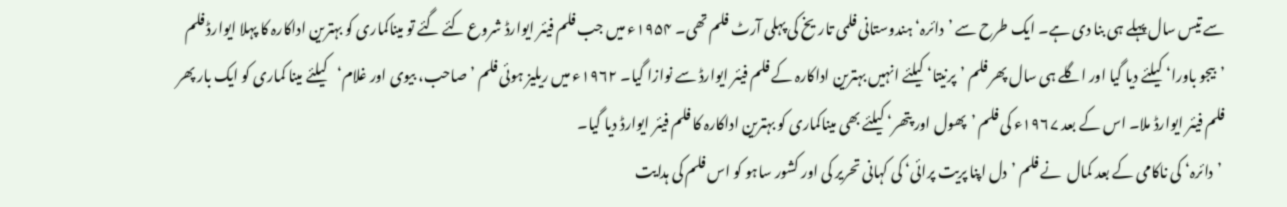سے تیس سال پہلے ہی بنا دی ہے۔ ایک طرح سے ’دائرہ‘ ہندوستانی فلمی تاریخ کی پہلی آرٹ فلم تھی۔ ۱۹۵۴ء میں جب فلم فیئر ایوارڈ شروع کئے گئے تو میناکماری کو بہترین اداکارہ کا پہلا ایوارڈ فلم ’بیجو باورا‘ کیلئے دیا گیا اور اگلے ہی سال پھر فلم ’پرنیتا‘ کیلئے انہیں بہترین اداکارہ کے فلم فیئر ایوارڈ سے نوازا گیا۔ ۱۹۶۲ء میں ریلیز ہوئی فلم ’صاحب، بیوی اور غلام‘کیلئے مینا کماری کو ایک بار پھر فلم فیئر ایوارڈ ملا۔ اس کے بعد ۱۹۶۷ء کی فلم ’پھول اور پتھر‘ کیلئے بھی میناکماری کو بہترین اداکارہ کا فلم فیئر ایوارڈ دیا گیا۔
 ’دائرہ‘ کی ناکامی کے بعد کمال  نے فلم ’دل اپنا پریت پرائی‘ کی کہانی تحریر کی اور کشور ساہو کو اس فلم کی ہدایت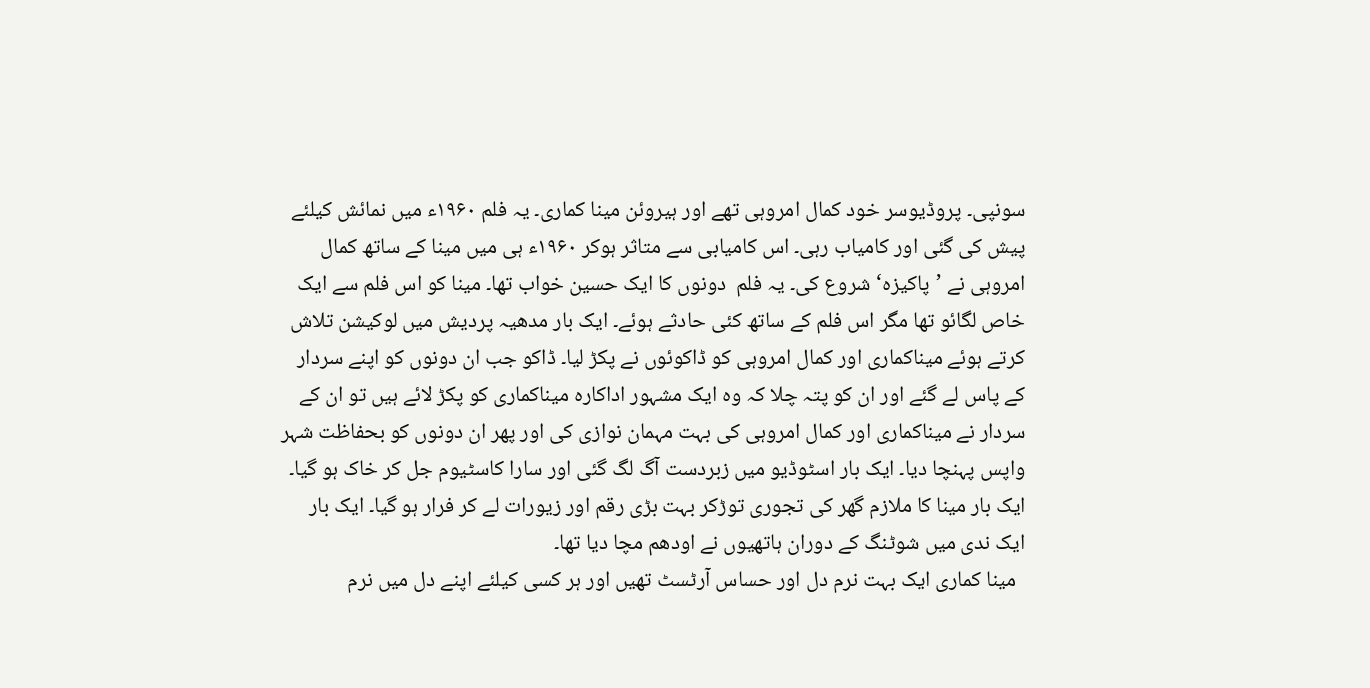سونپی۔ پروڈیوسر خود کمال امروہی تھے اور ہیروئن مینا کماری۔ یہ فلم ۱۹۶۰ء میں نمائش کیلئے پیش کی گئی اور کامیاب رہی۔ اس کامیابی سے متاثر ہوکر ۱۹۶۰ء ہی میں مینا کے ساتھ کمال امروہی نے ’پاکیزہ‘ شروع کی۔ یہ فلم  دونوں کا ایک حسین خواب تھا۔ مینا کو اس فلم سے ایک خاص لگائو تھا مگر اس فلم کے ساتھ کئی حادثے ہوئے۔ ایک بار مدھیہ پردیش میں لوکیشن تلاش کرتے ہوئے میناکماری اور کمال امروہی کو ڈاکوئوں نے پکڑ لیا۔ ڈاکو جب ان دونوں کو اپنے سردار کے پاس لے گئے اور ان کو پتہ چلا کہ وہ ایک مشہور اداکارہ میناکماری کو پکڑ لائے ہیں تو ان کے سردار نے میناکماری اور کمال امروہی کی بہت مہمان نوازی کی اور پھر ان دونوں کو بحفاظت شہر واپس پہنچا دیا۔ ایک بار اسٹوڈیو میں زبردست آگ لگ گئی اور سارا کاسٹیوم جل کر خاک ہو گیا۔  ایک بار مینا کا ملازم گھر کی تجوری توڑکر بہت بڑی رقم اور زیورات لے کر فرار ہو گیا۔ ایک بار ایک ندی میں شوٹنگ کے دوران ہاتھیوں نے اودھم مچا دیا تھا۔
  مینا کماری ایک بہت نرم دل اور حساس آرٹسٹ تھیں اور ہر کسی کیلئے اپنے دل میں نرم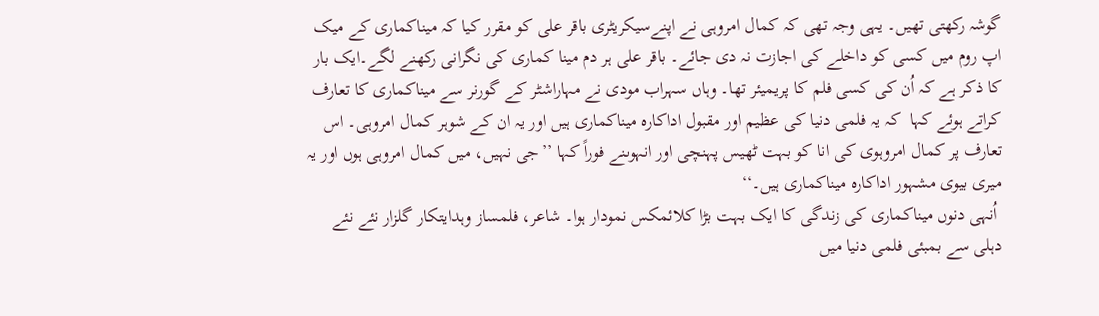گوشہ رکھتی تھیں۔ یہی وجہ تھی کہ کمال امروہی نے اپنےسیکریٹری باقر علی کو مقرر کیا کہ میناکماری کے میک اپ روم میں کسی کو داخلے کی اجازت نہ دی جائے۔ باقر علی ہر دم مینا کماری کی نگرانی رکھنے لگے۔ایک بار کا ذکر ہے کہ اُن کی کسی فلم کا پریمیئر تھا۔ وہاں سہراب مودی نے مہاراشٹر کے گورنر سے میناکماری کا تعارف کراتے ہوئے کہا  کہ یہ فلمی دنیا کی عظیم اور مقبول اداکارہ میناکماری ہیں اور یہ ان کے شوہر کمال امروہی۔ اس تعارف پر کمال امروہوی کی انا کو بہت ٹھیس پہنچی اور انہوںنے فوراً کہا ’’جی نہیں، میں کمال امروہی ہوں اور یہ میری بیوی مشہور اداکارہ میناکماری ہیں۔‘‘
 اُنہی دنوں میناکماری کی زندگی کا ایک بہت بڑا کلائمکس نمودار ہوا۔ شاعر، فلمساز وہدایتکار گلزار نئے نئے دہلی سے بمبئی فلمی دنیا میں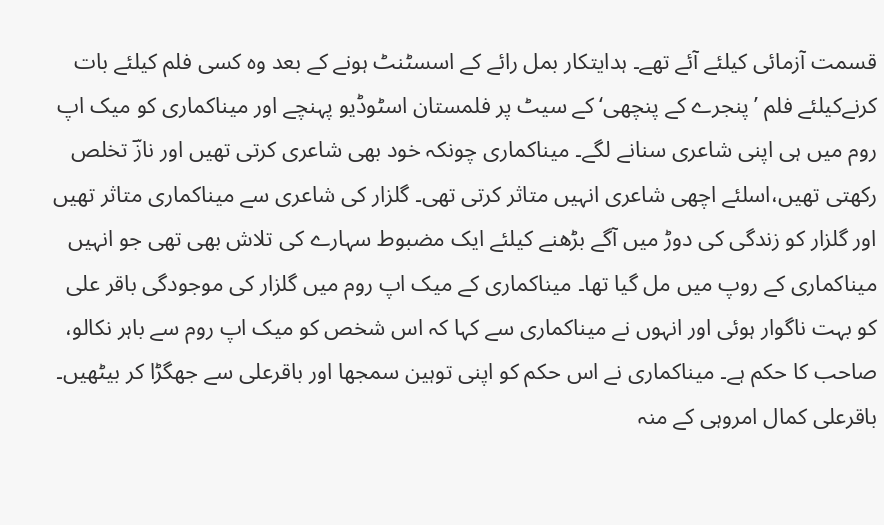قسمت آزمائی کیلئے آئے تھے۔ ہدایتکار بمل رائے کے اسسٹنٹ ہونے کے بعد وہ کسی فلم کیلئے بات کرنےکیلئے فلم ’پنجرے کے پنچھی‘ کے سیٹ پر فلمستان اسٹوڈیو پہنچے اور میناکماری کو میک اپ روم میں ہی اپنی شاعری سنانے لگے۔ میناکماری چونکہ خود بھی شاعری کرتی تھیں اور نازؔ تخلص رکھتی تھیں،اسلئے اچھی شاعری انہیں متاثر کرتی تھی۔ گلزار کی شاعری سے میناکماری متاثر تھیں اور گلزار کو زندگی کی دوڑ میں آگے بڑھنے کیلئے ایک مضبوط سہارے کی تلاش بھی تھی جو انہیں میناکماری کے روپ میں مل گیا تھا۔ میناکماری کے میک اپ روم میں گلزار کی موجودگی باقر علی کو بہت ناگوار ہوئی اور انہوں نے میناکماری سے کہا کہ اس شخص کو میک اپ روم سے باہر نکالو، صاحب کا حکم ہے۔ میناکماری نے اس حکم کو اپنی توہین سمجھا اور باقرعلی سے جھگڑا کر بیٹھیں۔ باقرعلی کمال امروہی کے منہ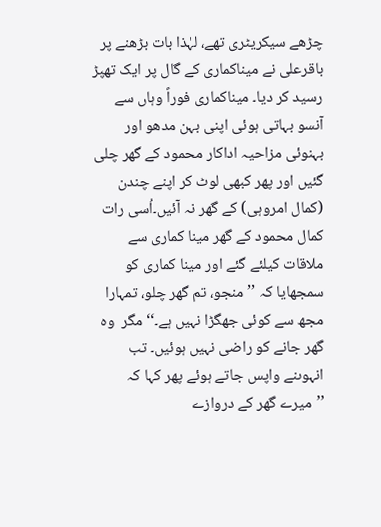چڑھے سیکریٹری تھے، لہٰذا بات بڑھنے پر باقرعلی نے میناکماری کے گال پر ایک تھپڑ رسید کر دیا۔ میناکماری فوراً وہاں سے آنسو بہاتی ہوئی اپنی بہن مدھو اور بہنوئی مزاحیہ اداکار محمود کے گھر چلی گئیں اور پھر کبھی لوٹ کر اپنے چندن (کمال امروہی) کے گھر نہ آئیں۔اُسی رات کمال محمود کے گھر مینا کماری سے ملاقات کیلئے گئے اور مینا کماری کو سمجھایا کہ ’’منجو، تم گھر چلو، تمہارا مجھ سے کوئی جھگڑا نہیں ہے۔‘‘ مگر  وہ گھر جانے کو راضی نہیں ہوئیں۔ تب  انہوںنے واپس جاتے ہوئے پھر کہا کہ ’’میرے گھر کے دروازے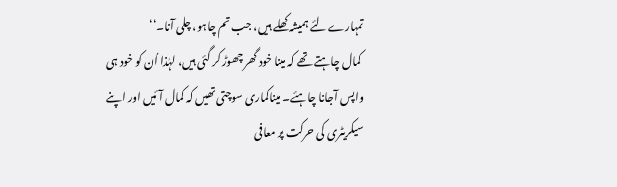تمہارے لئے ہمیشہ کھلے ہیں، جب تم چاہو، چلی آنا۔‘‘
 کمال چاہتے تھے کہ مینا خود گھر چھوڑ کر گئی ہیں، لہٰذا اُن کو خود ہی واپس آجانا چاہئے۔ میناکماری سوچتی تھیں کہ کمال آئیں اور اپنے سیکریٹری کی حرکت پر معافی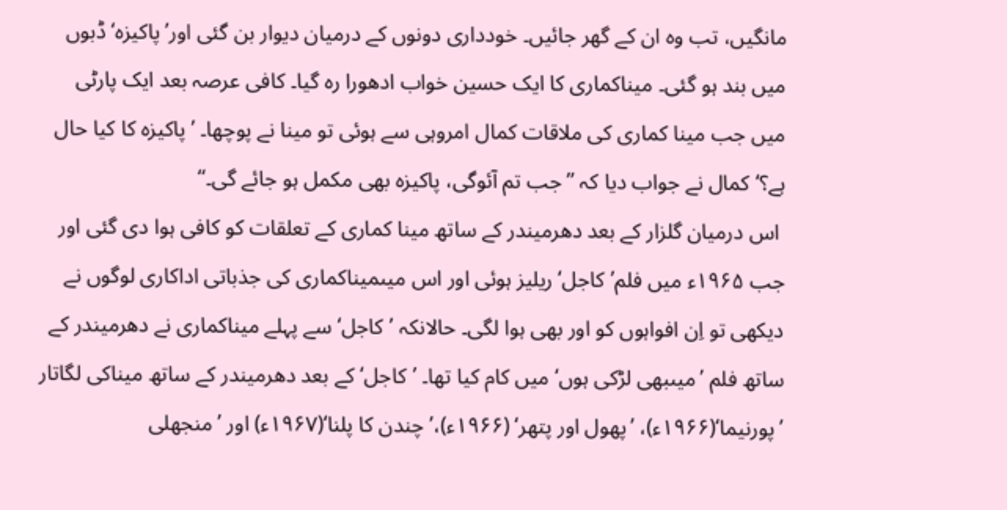مانگیں، تب وہ ان کے گھر جائیں۔ خودداری دونوں کے درمیان دیوار بن گئی اور’پاکیزہ‘ ڈبوں میں بند ہو گئی۔ میناکماری کا ایک حسین خواب ادھورا رہ گیا۔ کافی عرصہ بعد ایک پارٹی میں جب مینا کماری کی ملاقات کمال امروہی سے ہوئی تو مینا نے پوچھا۔ ’پاکیزہ کا کیا حال ہے؟‘ کمال نے جواب دیا کہ ’’جب تم آئوگی، پاکیزہ بھی مکمل ہو جائے گی۔‘‘
 اس درمیان گلزار کے بعد دھرمیندر کے ساتھ مینا کماری کے تعلقات کو کافی ہوا دی گئی اور جب ۱۹۶۵ء میں فلم’کاجل‘ ریلیز ہوئی اور اس میںمیناکماری کی جذباتی اداکاری لوگوں نے دیکھی تو اِن افواہوں کو اور بھی ہوا لگی۔ حالانکہ ’کاجل‘ سے پہلے میناکماری نے دھرمیندر کے ساتھ فلم ’میںبھی لڑکی ہوں‘ میں کام کیا تھا۔ ’کاجل‘ کے بعد دھرمیندر کے ساتھ میناکی لگاتار ’پورنیما‘(۱۹۶۶ء)، ’پھول اور پتھر‘ (۱۹۶۶ء)،’چندن کا پلنا‘(۱۹۶۷ء) اور ’منجھلی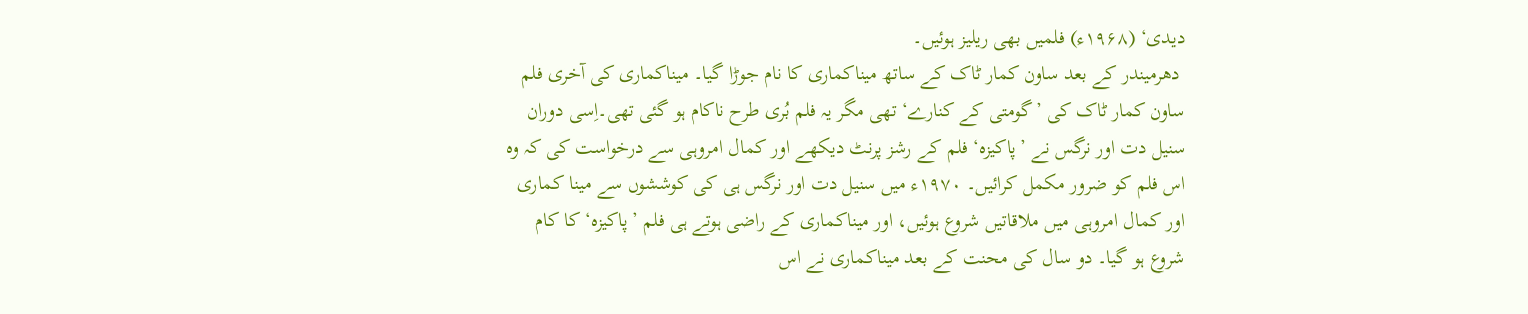دیدی‘ (۱۹۶۸ء) فلمیں بھی ریلیز ہوئیں۔
 دھرمیندر کے بعد ساون کمار ٹاک کے ساتھ میناکماری کا نام جوڑا گیا۔ میناکماری کی آخری فلم ساون کمار ٹاک کی ’گومتی کے کنارے‘ تھی مگر یہ فلم بُری طرح ناکام ہو گئی تھی۔اِسی دوران سنیل دت اور نرگس نے ’پاکیزہ‘ فلم کے رشز پرنٹ دیکھے اور کمال امروہی سے درخواست کی کہ وہ اس فلم کو ضرور مکمل کرائیں۔ ۱۹۷۰ء میں سنیل دت اور نرگس ہی کی کوششوں سے مینا کماری اور کمال امروہی میں ملاقاتیں شروع ہوئیں، اور میناکماری کے راضی ہوتے ہی فلم ’پاکیزہ‘ کا کام شروع ہو گیا۔ دو سال کی محنت کے بعد میناکماری نے اس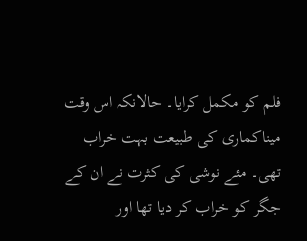فلم کو مکمل کرایا۔ حالانکہ اس وقت میناکماری کی طبیعت بہت خراب تھی۔ مئے نوشی کی کثرت نے ان کے جگر کو خراب کر دیا تھا اور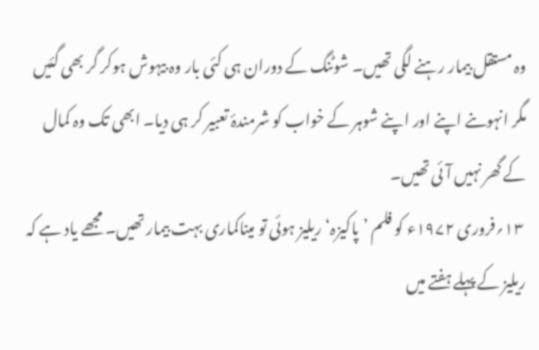وہ مستقل بیمار رہنے لگی تھیں۔ شوٹنگ کے دوران ہی کئی بار وہ بیہوش ہوکر گر بھی گئیں مگر انہوںنے اپنے اور اپنے شوہر کے خواب کو شرمندۂ تعبیر کر ہی دیا۔ ابھی تک وہ کمال کے گھر نہیں آئی تھیں۔
 ۱۳؍فروری ۱۹۷۲ء کو فلم ’پاکیزہ‘ ریلیز ہوئی تو میناکماری بہت بیمار تھیں۔ مجھے یاد ہے کہ ریلیز کے پہلے ہفتے میں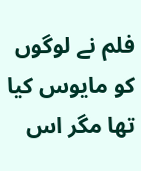فلم نے لوگوں کو مایوس کیا تھا مگر اس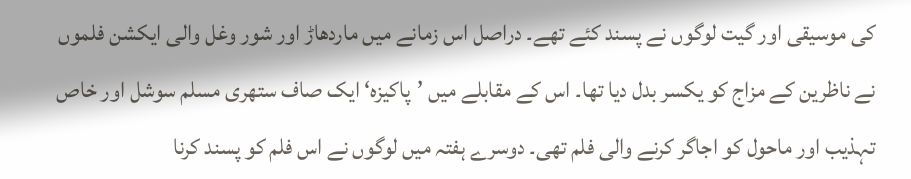کی موسیقی اور گیت لوگوں نے پسند کئے تھے۔ دراصل اس زمانے میں ماردھاڑ اور شور وغل والی ایکشن فلموں نے ناظرین کے مزاج کو یکسر بدل دیا تھا۔ اس کے مقابلے میں ’پاکیزہ‘ ایک صاف ستھری مسلم سوشل اور خاص تہذیب اور ماحول کو اجاگر کرنے والی فلم تھی۔ دوسرے ہفتہ میں لوگوں نے اس فلم کو پسند کرنا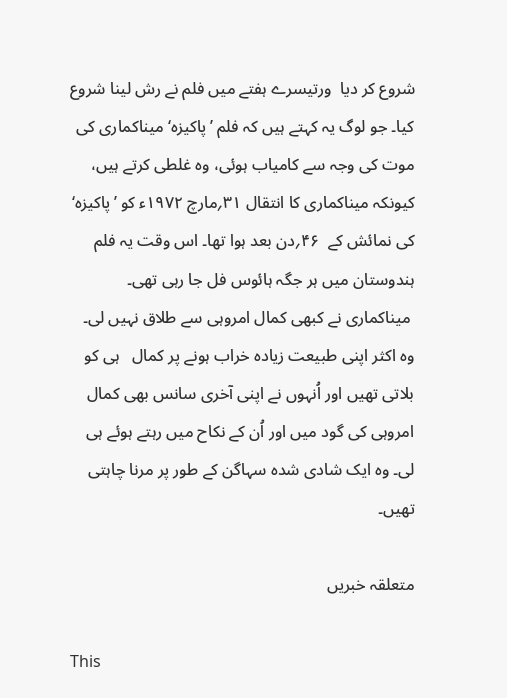شروع کر دیا  ورتیسرے ہفتے میں فلم نے رش لینا شروع کیا۔ جو لوگ یہ کہتے ہیں کہ فلم ’پاکیزہ‘ میناکماری کی موت کی وجہ سے کامیاب ہوئی، وہ غلطی کرتے ہیں، کیونکہ میناکماری کا انتقال ۳۱؍مارچ ۱۹۷۲ء کو ’پاکیزہ‘ کی نمائش کے  ۴۶؍دن بعد ہوا تھا۔ اس وقت یہ فلم ہندوستان میں ہر جگہ ہائوس فل جا رہی تھی۔
 میناکماری نے کبھی کمال امروہی سے طلاق نہیں لی۔ وہ اکثر اپنی طبیعت زیادہ خراب ہونے پر کمال   ہی کو بلاتی تھیں اور اُنہوں نے اپنی آخری سانس بھی کمال امروہی کی گود میں اور اُن کے نکاح میں رہتے ہوئے ہی لی۔ وہ ایک شادی شدہ سہاگن کے طور پر مرنا چاہتی تھیں۔

متعلقہ خبریں

This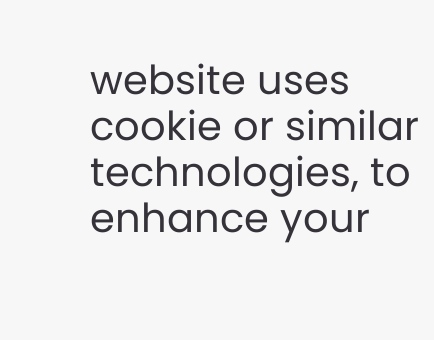website uses cookie or similar technologies, to enhance your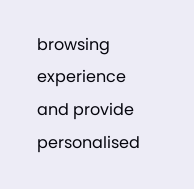browsing experience and provide personalised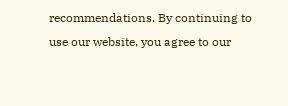recommendations. By continuing to use our website, you agree to our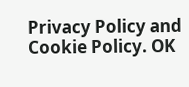Privacy Policy and Cookie Policy. OK